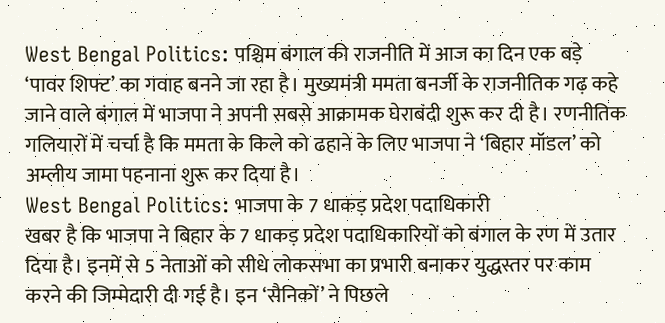West Bengal Politics: पश्चिम बंगाल की राजनीति में आज का दिन एक बड़े ‘पावर शिफ्ट’ का गवाह बनने जा रहा है। मुख्यमंत्री ममता बनर्जी के राजनीतिक गढ़ कहे जाने वाले बंगाल में भाजपा ने अपनी सबसे आक्रामक घेराबंदी शुरू कर दी है। रणनीतिक गलियारों में चर्चा है कि ममता के किले को ढहाने के लिए भाजपा ने ‘बिहार मॉडल’ को अम्लीय जामा पहनाना शुरू कर दिया है।
West Bengal Politics: भाजपा के 7 धाकड़ प्रदेश पदाधिकारी
खबर है कि भाजपा ने बिहार के 7 धाकड़ प्रदेश पदाधिकारियों को बंगाल के रण में उतार दिया है। इनमें से 5 नेताओं को सीधे लोकसभा का प्रभारी बनाकर युद्धस्तर पर काम करने की जिम्मेदारी दी गई है। इन ‘सैनिकों’ ने पिछले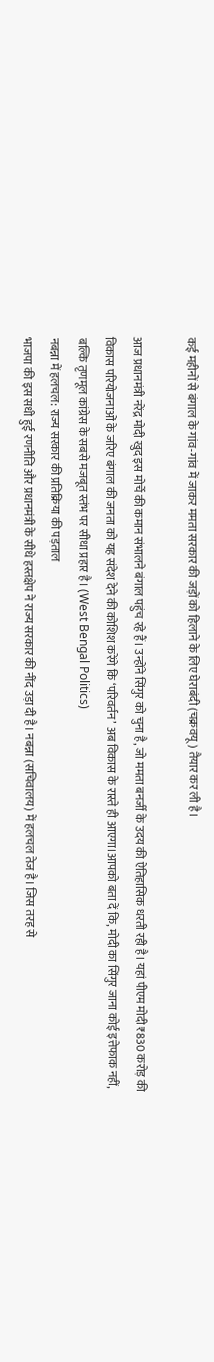कई महीनों से बंगाल के गांव-गांव में जाकर ममता सरकार की जड़ों को हिलाने के लिए घेराबंदी (चक्रवयू) तैयार कर ली है।

आज प्रधानमंत्री नरेंद्र मोदी खुद इस मोर्चे की कमान संभालने बंगाल पहुंच रहे हैं। उन्होंने सिंगुर को चुना है, जो ममता बनर्जी के उदय की ऐतिहासिक धरती रही है। यहां पीएम मोदी ₹830 करोड़ की विकास परियोजनाओं के जरिए बंगाल की जनता को यह संदेश देने की कोशिश करेंगे कि ‘परिवर्तन’ अब विकास के रास्ते ही आएगा।आपको बता दें कि, मोदी का सिंगुर जाना कोई इत्तेफाक नहीं, बल्कि तृणमूल कांग्रेस के सबसे मजबूत स्तंभ पर सीधा प्रहार है। (West Bengal Politics)
नबन्ना में हलचल: राज्य सरकार की प्रतिक्रिया की पड़ताल
भाजपा की इस सधी हुई रणनीति और प्रधानमंत्री के सीधे हस्तक्षेप ने राज्य सरकार की नींद उड़ा दी है। नबन्ना (सचिवालय) में हलचल तेज है। जिस तरह से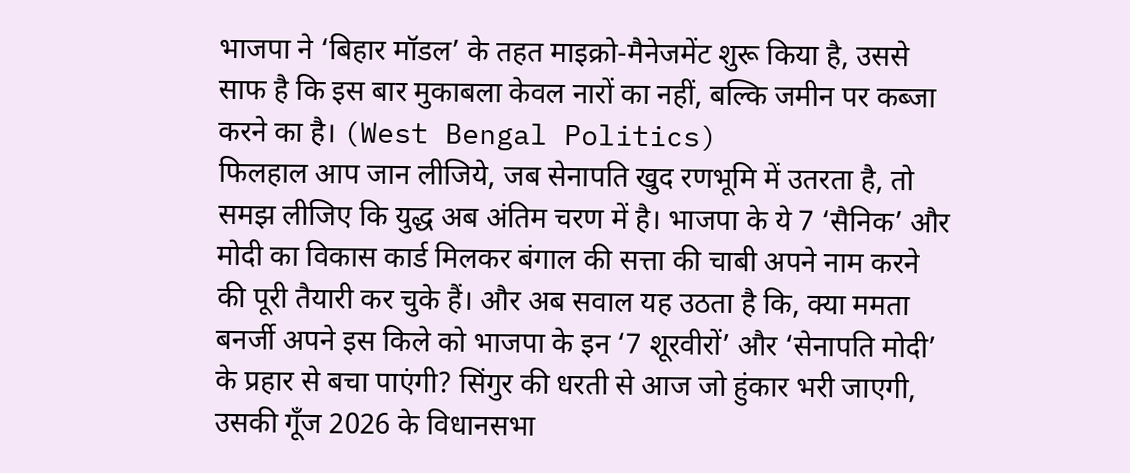भाजपा ने ‘बिहार मॉडल’ के तहत माइक्रो-मैनेजमेंट शुरू किया है, उससे साफ है कि इस बार मुकाबला केवल नारों का नहीं, बल्कि जमीन पर कब्जा करने का है। (West Bengal Politics)
फिलहाल आप जान लीजिये, जब सेनापति खुद रणभूमि में उतरता है, तो समझ लीजिए कि युद्ध अब अंतिम चरण में है। भाजपा के ये 7 ‘सैनिक’ और मोदी का विकास कार्ड मिलकर बंगाल की सत्ता की चाबी अपने नाम करने की पूरी तैयारी कर चुके हैं। और अब सवाल यह उठता है कि, क्या ममता बनर्जी अपने इस किले को भाजपा के इन ‘7 शूरवीरों’ और ‘सेनापति मोदी’ के प्रहार से बचा पाएंगी? सिंगुर की धरती से आज जो हुंकार भरी जाएगी, उसकी गूँज 2026 के विधानसभा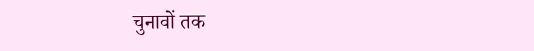चुनावों तक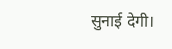सुनाई देगी।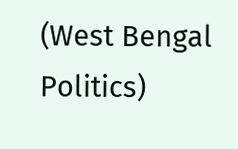(West Bengal Politics)